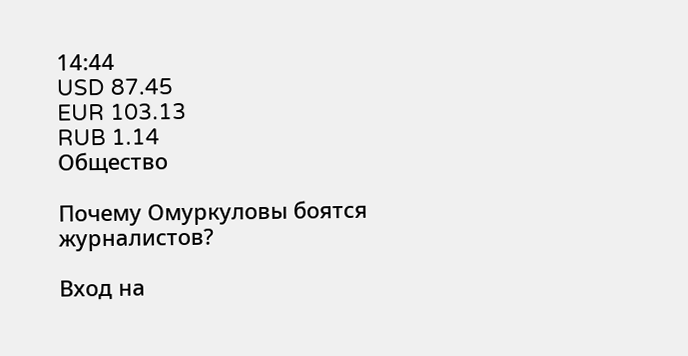14:44
USD 87.45
EUR 103.13
RUB 1.14
Общество

Почему Омуркуловы боятся журналистов?

Вход на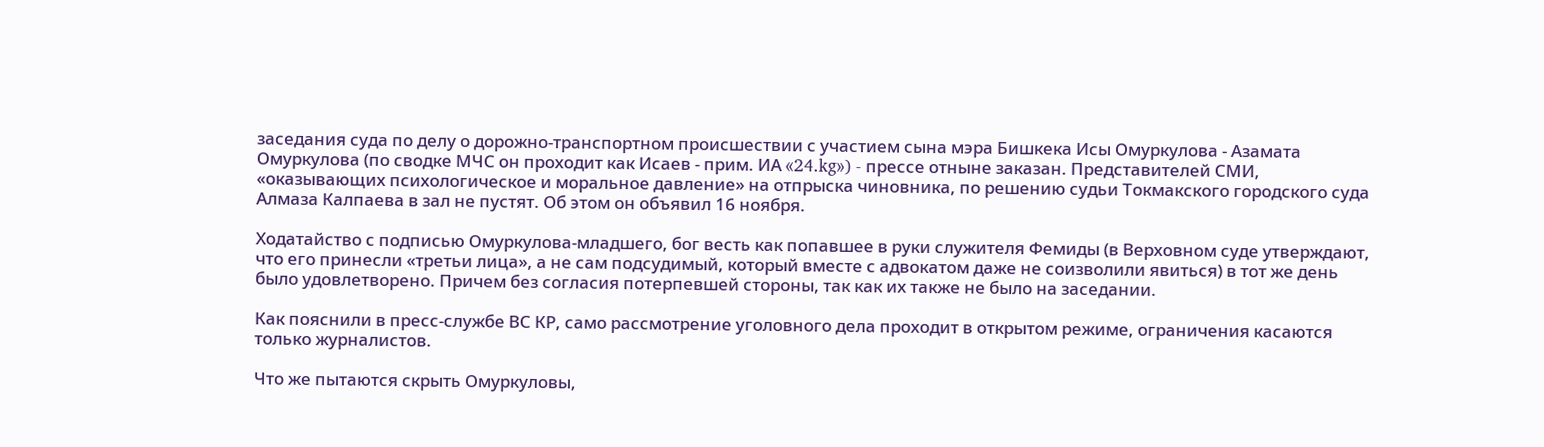заседания суда по делу о дорожно-транспортном происшествии с участием сына мэра Бишкека Исы Омуркулова - Азамата Омуркулова (по сводке МЧС он проходит как Исаев - прим. ИА «24.kg») - прессе отныне заказан. Представителей СМИ, «оказывающих психологическое и моральное давление» на отпрыска чиновника, по решению судьи Токмакского городского суда Алмаза Калпаева в зал не пустят. Об этом он объявил 16 ноября.

Ходатайство с подписью Омуркулова-младшего, бог весть как попавшее в руки служителя Фемиды (в Верховном суде утверждают, что его принесли «третьи лица», а не сам подсудимый, который вместе с адвокатом даже не соизволили явиться) в тот же день было удовлетворено. Причем без согласия потерпевшей стороны, так как их также не было на заседании.

Как пояснили в пресс-службе ВС КР, само рассмотрение уголовного дела проходит в открытом режиме, ограничения касаются только журналистов.

Что же пытаются скрыть Омуркуловы,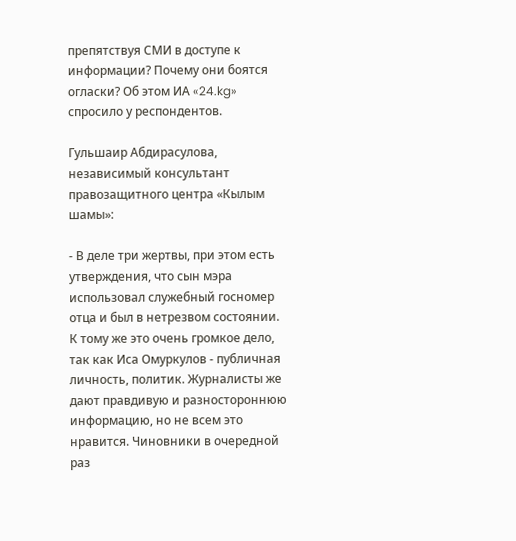препятствуя СМИ в доступе к информации? Почему они боятся огласки? Об этом ИА «24.kg» спросило у респондентов.

Гульшаир Абдирасулова, независимый консультант правозащитного центра «Кылым шамы»:

- В деле три жертвы, при этом есть утверждения, что сын мэра использовал служебный госномер отца и был в нетрезвом состоянии. К тому же это очень громкое дело, так как Иса Омуркулов - публичная личность, политик. Журналисты же дают правдивую и разностороннюю информацию, но не всем это нравится. Чиновники в очередной раз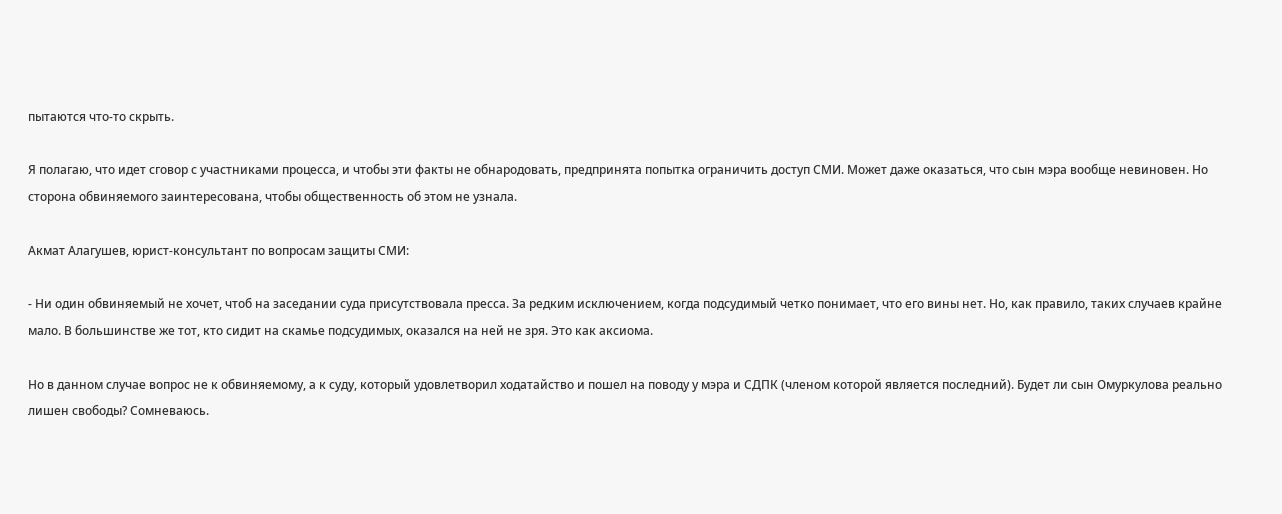пытаются что-то скрыть.

Я полагаю, что идет сговор с участниками процесса, и чтобы эти факты не обнародовать, предпринята попытка ограничить доступ СМИ. Может даже оказаться, что сын мэра вообще невиновен. Но сторона обвиняемого заинтересована, чтобы общественность об этом не узнала.

Акмат Алагушев, юрист-консультант по вопросам защиты СМИ:

- Ни один обвиняемый не хочет, чтоб на заседании суда присутствовала пресса. За редким исключением, когда подсудимый четко понимает, что его вины нет. Но, как правило, таких случаев крайне мало. В большинстве же тот, кто сидит на скамье подсудимых, оказался на ней не зря. Это как аксиома.

Но в данном случае вопрос не к обвиняемому, а к суду, который удовлетворил ходатайство и пошел на поводу у мэра и СДПК (членом которой является последний). Будет ли сын Омуркулова реально лишен свободы? Сомневаюсь.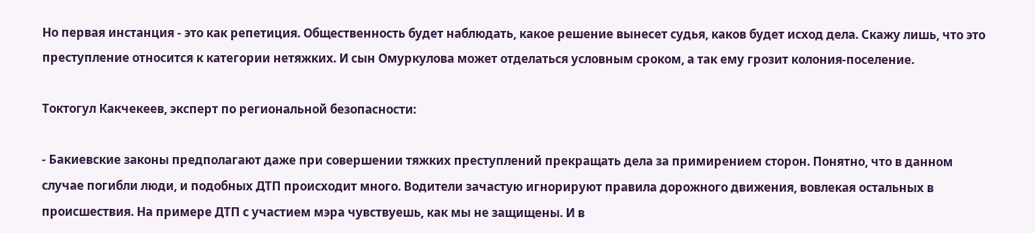Но первая инстанция - это как репетиция. Общественность будет наблюдать, какое решение вынесет судья, каков будет исход дела. Скажу лишь, что это преступление относится к категории нетяжких. И сын Омуркулова может отделаться условным сроком, а так ему грозит колония-поселение.

Токтогул Какчекеев, эксперт по региональной безопасности:

- Бакиевские законы предполагают даже при совершении тяжких преступлений прекращать дела за примирением сторон. Понятно, что в данном случае погибли люди, и подобных ДТП происходит много. Водители зачастую игнорируют правила дорожного движения, вовлекая остальных в происшествия. На примере ДТП с участием мэра чувствуешь, как мы не защищены. И в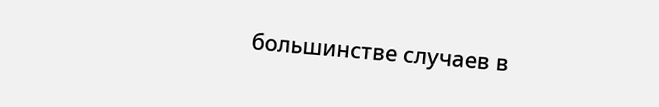большинстве случаев в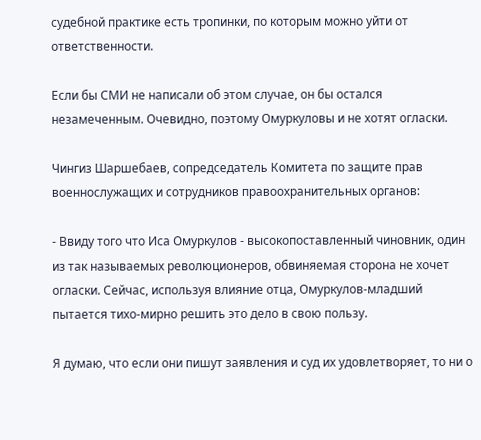судебной практике есть тропинки, по которым можно уйти от ответственности.

Если бы СМИ не написали об этом случае, он бы остался незамеченным. Очевидно, поэтому Омуркуловы и не хотят огласки.

Чингиз Шаршебаев, сопредседатель Комитета по защите прав военнослужащих и сотрудников правоохранительных органов:

- Ввиду того что Иса Омуркулов - высокопоставленный чиновник, один из так называемых революционеров, обвиняемая сторона не хочет огласки. Сейчас, используя влияние отца, Омуркулов-младший пытается тихо-мирно решить это дело в свою пользу.

Я думаю, что если они пишут заявления и суд их удовлетворяет, то ни о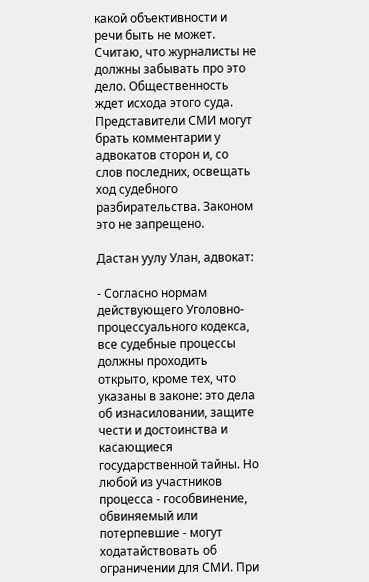какой объективности и речи быть не может. Считаю, что журналисты не должны забывать про это дело. Общественность ждет исхода этого суда. Представители СМИ могут брать комментарии у адвокатов сторон и, со слов последних, освещать ход судебного разбирательства. Законом это не запрещено.

Дастан уулу Улан, адвокат:

- Согласно нормам действующего Уголовно-процессуального кодекса, все судебные процессы должны проходить открыто, кроме тех, что указаны в законе: это дела об изнасиловании, защите чести и достоинства и касающиеся государственной тайны. Но любой из участников процесса - гособвинение, обвиняемый или потерпевшие - могут ходатайствовать об ограничении для СМИ. При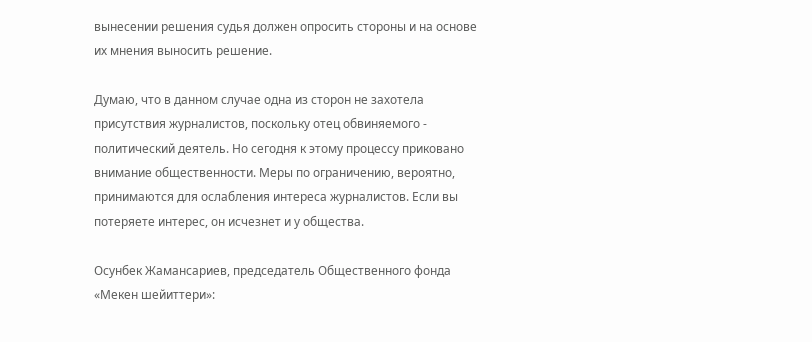вынесении решения судья должен опросить стороны и на основе их мнения выносить решение.

Думаю, что в данном случае одна из сторон не захотела присутствия журналистов, поскольку отец обвиняемого - политический деятель. Но сегодня к этому процессу приковано внимание общественности. Меры по ограничению, вероятно, принимаются для ослабления интереса журналистов. Если вы потеряете интерес, он исчезнет и у общества.

Осунбек Жамансариев, председатель Общественного фонда «Мекен шейиттери»: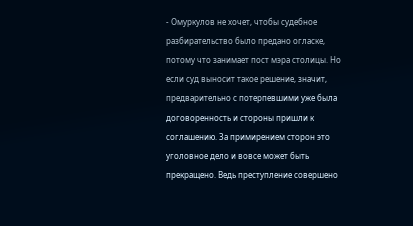- Омуркулов не хочет, чтобы судебное разбирательство было предано огласке, потому что занимает пост мэра столицы. Но если суд выносит такое решение, значит, предварительно с потерпевшими уже была договоренность и стороны пришли к соглашению. За примирением сторон это уголовное дело и вовсе может быть прекращено. Ведь преступление совершено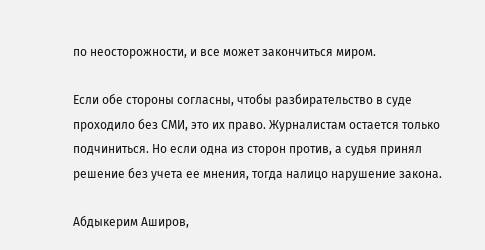по неосторожности, и все может закончиться миром.

Если обе стороны согласны, чтобы разбирательство в суде проходило без СМИ, это их право. Журналистам остается только подчиниться. Но если одна из сторон против, а судья принял решение без учета ее мнения, тогда налицо нарушение закона.

Абдыкерим Аширов,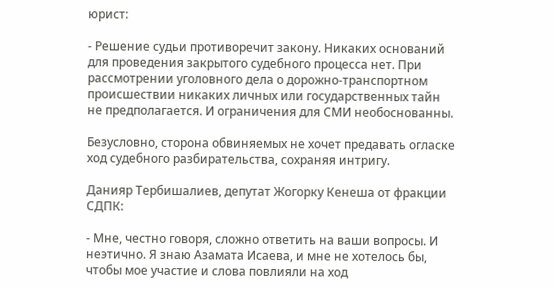юрист:

- Решение судьи противоречит закону. Никаких оснований для проведения закрытого судебного процесса нет. При рассмотрении уголовного дела о дорожно-транспортном происшествии никаких личных или государственных тайн не предполагается. И ограничения для СМИ необоснованны.

Безусловно, сторона обвиняемых не хочет предавать огласке ход судебного разбирательства, сохраняя интригу.

Данияр Тербишалиев, депутат Жогорку Кенеша от фракции СДПК:

- Мне, честно говоря, сложно ответить на ваши вопросы. И неэтично. Я знаю Азамата Исаева, и мне не хотелось бы, чтобы мое участие и слова повлияли на ход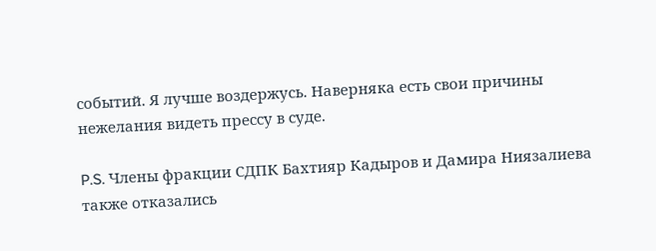событий. Я лучше воздержусь. Наверняка есть свои причины нежелания видеть прессу в суде.

P.S. Члены фракции СДПК Бахтияр Кадыров и Дамира Ниязалиева также отказались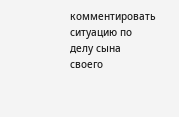комментировать ситуацию по делу сына своего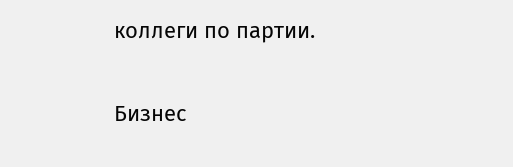коллеги по партии.

Бизнес